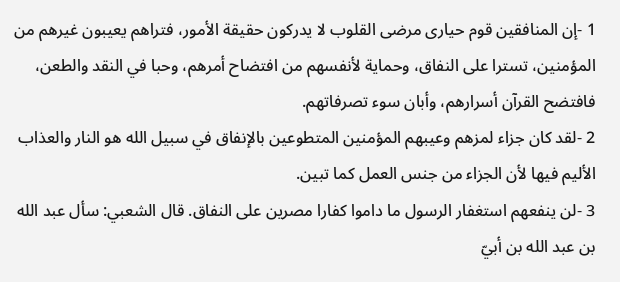1 -إن المنافقين قوم حيارى مرضى القلوب لا يدركون حقيقة الأمور، فتراهم يعيبون غيرهم من المؤمنين، تسترا على النفاق، وحماية لأنفسهم من افتضاح أمرهم، وحبا في النقد والطعن، فافتضح القرآن أسرارهم، وأبان سوء تصرفاتهم.
2 -لقد كان جزاء لمزهم وعيبهم المؤمنين المتطوعين بالإنفاق في سبيل الله هو النار والعذاب الأليم فيها لأن الجزاء من جنس العمل كما تبين.
3 -لن ينفعهم استغفار الرسول ما داموا كفارا مصرين على النفاق. قال الشعبي: سأل عبد الله بن عبد الله بن أبيّ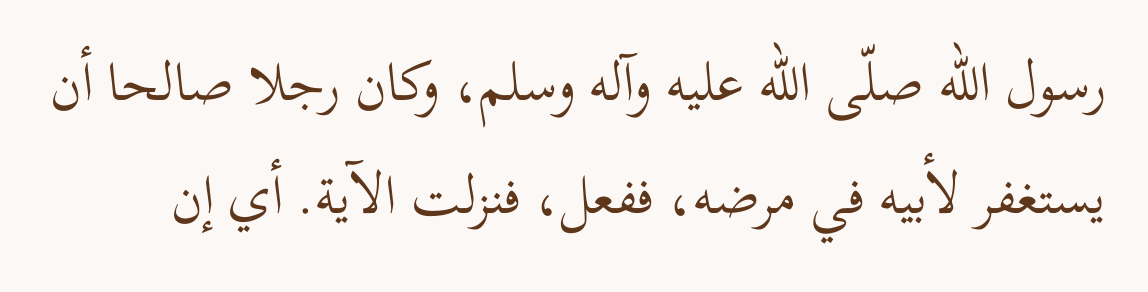رسول الله صلّى الله عليه وآله وسلم، وكان رجلا صالحا أن يستغفر لأبيه في مرضه، ففعل، فنزلت الآية. أي إن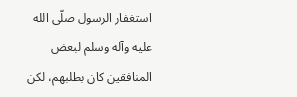استغفار الرسول صلّى الله عليه وآله وسلم لبعض المنافقين كان بطلبهم، لكن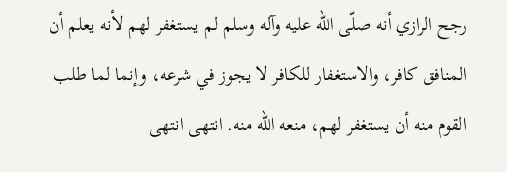رجح الرازي أنه صلّى الله عليه وآله وسلم لم يستغفر لهم لأنه يعلم أن المنافق كافر، والاستغفار للكافر لا يجوز في شرعه، وإنما لما طلب القوم منه أن يستغفر لهم، منعه الله منه. انتهى انتهى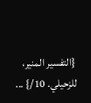{التفسير المنير، للزحيلي. 10/} ...